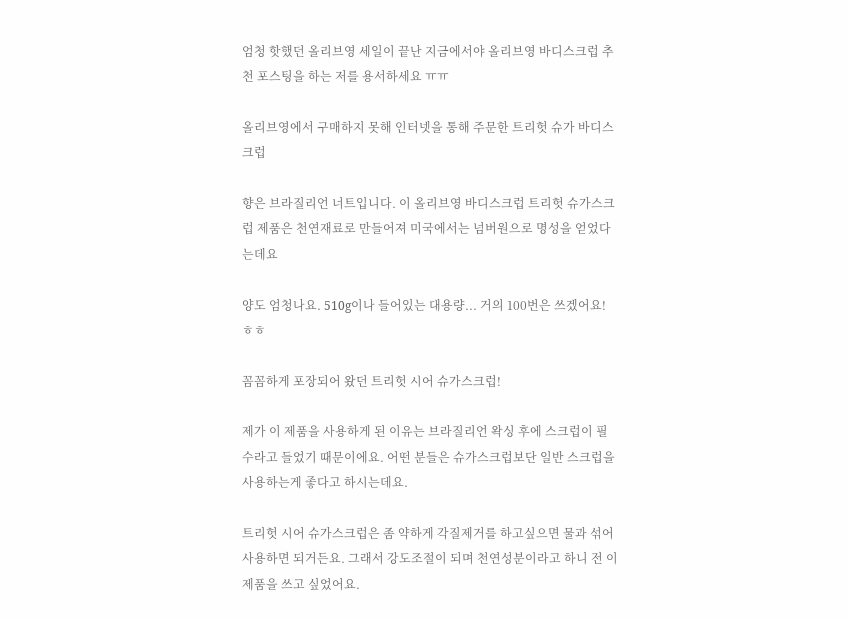엄청 핫했던 올리브영 세일이 끝난 지금에서야 올리브영 바디스크럽 추천 포스팅을 하는 저를 용서하세요 ㅠㅠ

올리브영에서 구매하지 못해 인터넷을 통해 주문한 트리헛 슈가 바디스크럽

향은 브라질리언 너트입니다. 이 올리브영 바디스크럽 트리헛 슈가스크럽 제품은 천연재료로 만들어져 미국에서는 넘버원으로 명성을 얻었다는데요

양도 엄청나요. 510g이나 들어있는 대용량... 거의 100번은 쓰겠어요! ㅎㅎ

꼼꼼하게 포장되어 왔던 트리헛 시어 슈가스크럽!

제가 이 제품을 사용하게 된 이유는 브라질리언 왁싱 후에 스크럽이 필수라고 들었기 때문이에요. 어떤 분들은 슈가스크럽보단 일반 스크럽을 사용하는게 좋다고 하시는데요.

트리헛 시어 슈가스크럽은 좀 약하게 각질제거를 하고싶으면 물과 섞어 사용하면 되거든요. 그래서 강도조절이 되며 천연성분이라고 하니 전 이 제품을 쓰고 싶었어요.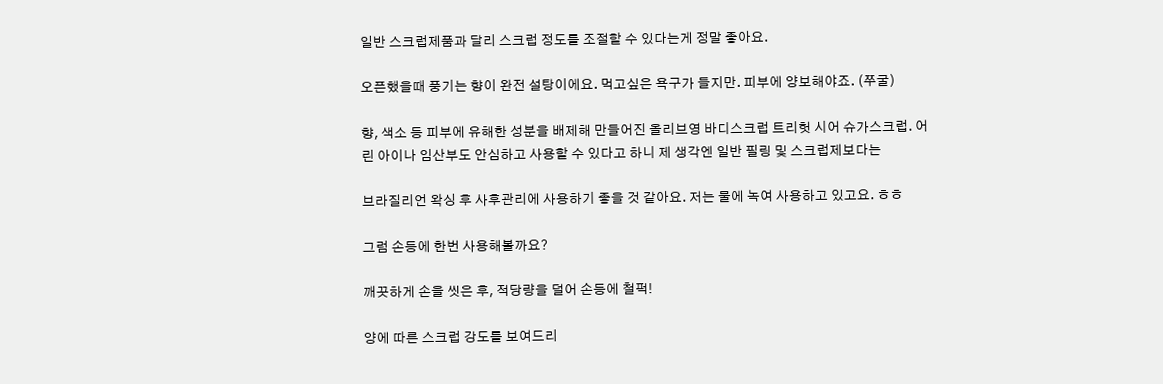일반 스크럽제품과 달리 스크럽 정도를 조절할 수 있다는게 정말 좋아요.

오픈했을때 풍기는 향이 완전 설탕이에요. 먹고싶은 욕구가 들지만. 피부에 양보해야죠. (쭈굴)

향, 색소 등 피부에 유해한 성분을 배제해 만들어진 올리브영 바디스크럽 트리헛 시어 슈가스크럽. 어린 아이나 임산부도 안심하고 사용할 수 있다고 하니 제 생각엔 일반 필링 및 스크럽제보다는

브라질리언 왁싱 후 사후관리에 사용하기 좋을 것 같아요. 저는 물에 녹여 사용하고 있고요. ㅎㅎ

그럼 손등에 한번 사용해볼까요?

깨끗하게 손을 씻은 후, 적당량을 덜어 손등에 철퍽!

양에 따른 스크럽 강도를 보여드리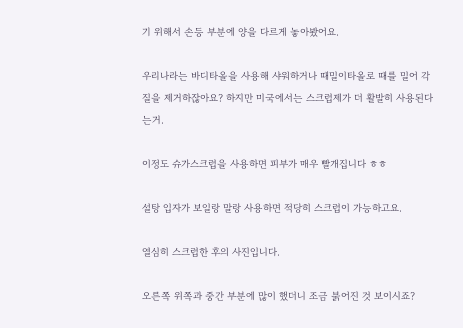기 위해서 손등 부분에 양을 다르게 놓아봤어요.

우리나라는 바디타올을 사용해 샤워하거나 때밀이타올로 때를 밀어 각질을 제거하잖아요? 하지만 미국에서는 스크럽제가 더 활발히 사용된다는거.

이정도 슈가스크럽을 사용하면 피부가 매우 빨개집니다 ㅎㅎ

설탕 입자가 보일랑 말랑 사용하면 적당히 스크럽이 가능하고요.

열심히 스크럽한 후의 사진입니다.

오른쪽 위쪽과 중간 부분에 많이 했더니 조금 붉어진 것 보이시죠?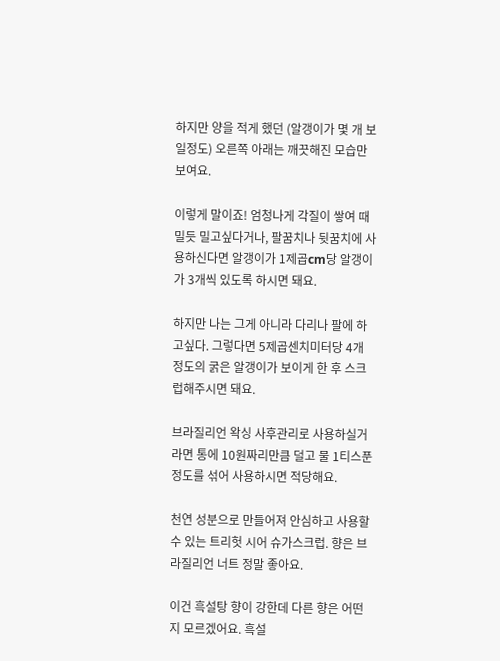하지만 양을 적게 했던 (알갱이가 몇 개 보일정도) 오른쪽 아래는 깨끗해진 모습만 보여요.

이렇게 말이죠! 엄청나게 각질이 쌓여 때밀듯 밀고싶다거나, 팔꿈치나 뒷꿈치에 사용하신다면 알갱이가 1제곱cm당 알갱이가 3개씩 있도록 하시면 돼요.

하지만 나는 그게 아니라 다리나 팔에 하고싶다. 그렇다면 5제곱센치미터당 4개 정도의 굵은 알갱이가 보이게 한 후 스크럽해주시면 돼요.

브라질리언 왁싱 사후관리로 사용하실거라면 통에 10원짜리만큼 덜고 물 1티스푼 정도를 섞어 사용하시면 적당해요.

천연 성분으로 만들어져 안심하고 사용할 수 있는 트리헛 시어 슈가스크럽. 향은 브라질리언 너트 정말 좋아요.

이건 흑설탕 향이 강한데 다른 향은 어떤지 모르겠어요. 흑설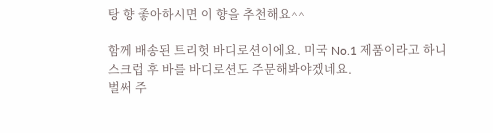탕 향 좋아하시면 이 향을 추천해요^^

함께 배송된 트리헛 바디로션이에요. 미국 No.1 제품이라고 하니 스크럽 후 바를 바디로션도 주문해봐야겠네요.
벌써 주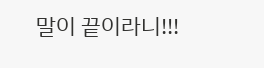말이 끝이라니!!!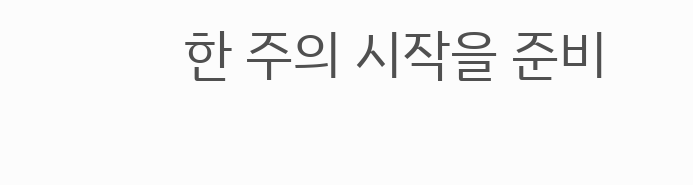한 주의 시작을 준비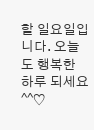할 일요일입니다. 오늘도 행복한 하루 되세요 ^^♡